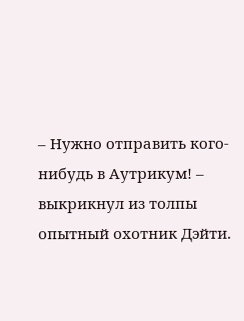– Нужно отправить кого-нибудь в Аутрикум! – выкрикнул из толпы опытный охотник Дэйти.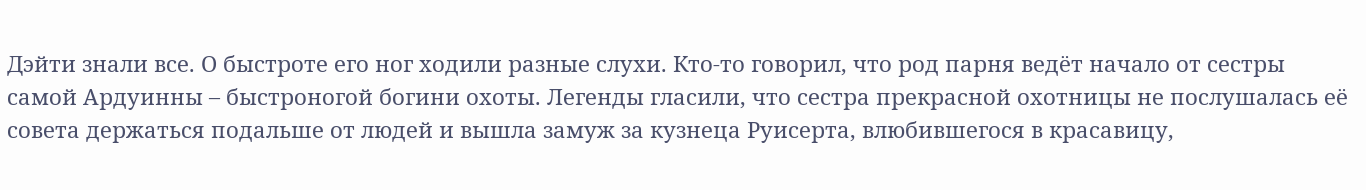Дэйти знали все. О быстроте его ног ходили разные слухи. Кто-то говорил, что род парня ведёт начало от сестры самой Ардуинны – быстроногой богини охоты. Легенды гласили, что сестра прекрасной охотницы не послушалась её совета держаться подальше от людей и вышла замуж за кузнеца Руисерта, влюбившегося в красавицу,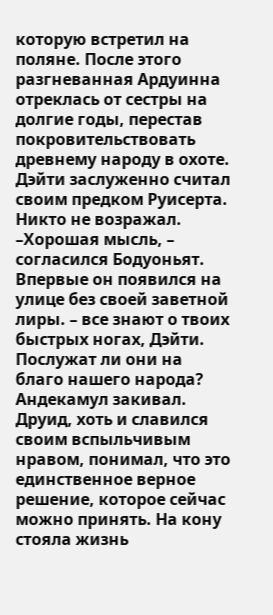которую встретил на поляне. После этого разгневанная Ардуинна отреклась от сестры на долгие годы, перестав покровительствовать древнему народу в охоте. Дэйти заслуженно считал своим предком Руисерта. Никто не возражал.
–Хорошая мысль, – согласился Бодуоньят. Впервые он появился на улице без своей заветной лиры. – все знают о твоих быстрых ногах, Дэйти. Послужат ли они на благо нашего народа?
Андекамул закивал. Друид, хоть и славился своим вспыльчивым нравом, понимал, что это единственное верное решение, которое сейчас можно принять. На кону стояла жизнь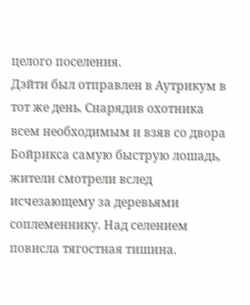целого поселения.
Дэйти был отправлен в Аутрикум в тот же день. Снарядив охотника всем необходимым и взяв со двора Бойрикса самую быструю лошадь, жители смотрели вслед исчезающему за деревьями соплеменнику. Над селением повисла тягостная тишина.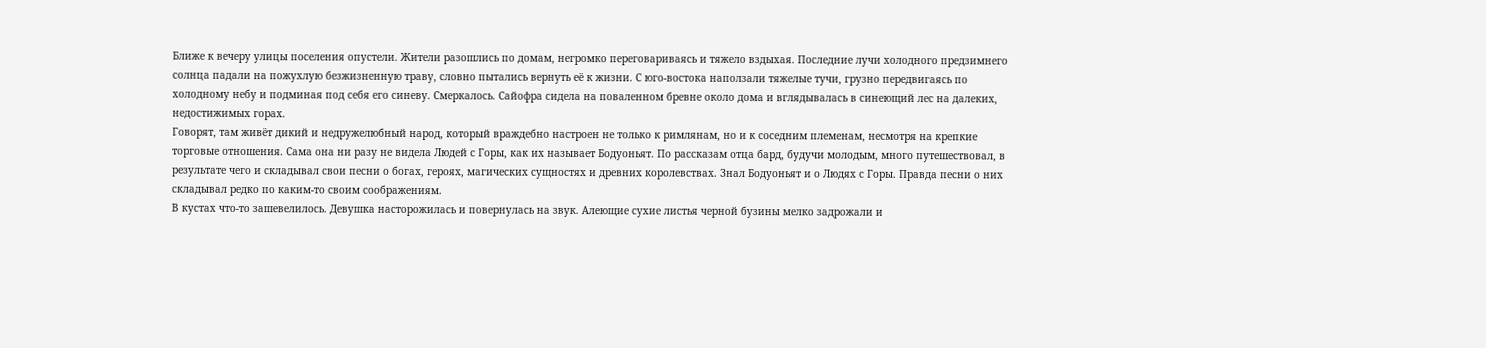Ближе к вечеру улицы поселения опустели. Жители разошлись по домам, негромко переговариваясь и тяжело вздыхая. Последние лучи холодного предзимнего солнца падали на пожухлую безжизненную траву, словно пытались вернуть её к жизни. С юго-востока наползали тяжелые тучи, грузно передвигаясь по холодному небу и подминая под себя его синеву. Смеркалось. Сайофра сидела на поваленном бревне около дома и вглядывалась в синеющий лес на далеких, недостижимых горах.
Говорят, там живёт дикий и недружелюбный народ, который враждебно настроен не только к римлянам, но и к соседним племенам, несмотря на крепкие торговые отношения. Сама она ни разу не видела Людей с Горы, как их называет Бодуоньят. По рассказам отца бард, будучи молодым, много путешествовал, в результате чего и складывал свои песни о богах, героях, магических сущностях и древних королевствах. Знал Бодуоньят и о Людях с Горы. Правда песни о них складывал редко по каким-то своим соображениям.
В кустах что-то зашевелилось. Девушка насторожилась и повернулась на звук. Алеющие сухие листья черной бузины мелко задрожали и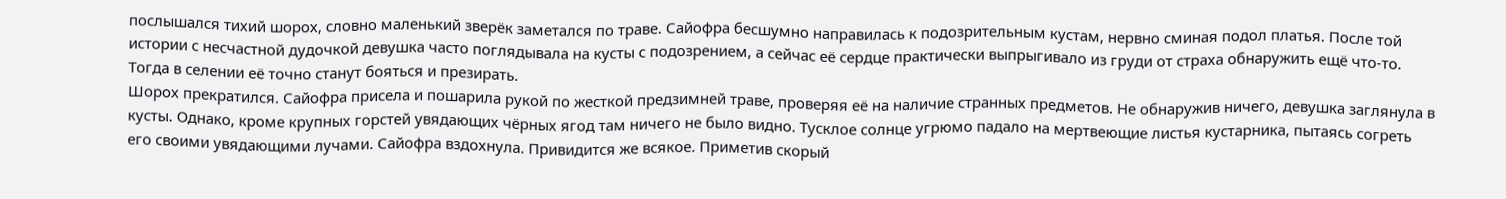послышался тихий шорох, словно маленький зверёк заметался по траве. Сайофра бесшумно направилась к подозрительным кустам, нервно сминая подол платья. После той истории с несчастной дудочкой девушка часто поглядывала на кусты с подозрением, а сейчас её сердце практически выпрыгивало из груди от страха обнаружить ещё что-то. Тогда в селении её точно станут бояться и презирать.
Шорох прекратился. Сайофра присела и пошарила рукой по жесткой предзимней траве, проверяя её на наличие странных предметов. Не обнаружив ничего, девушка заглянула в кусты. Однако, кроме крупных горстей увядающих чёрных ягод там ничего не было видно. Тусклое солнце угрюмо падало на мертвеющие листья кустарника, пытаясь согреть его своими увядающими лучами. Сайофра вздохнула. Привидится же всякое. Приметив скорый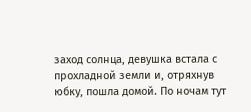заход солнца, девушка встала с прохладной земли и, отряхнув юбку, пошла домой. По ночам тут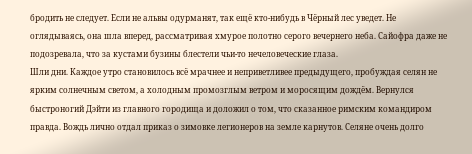бродить не следует. Если не альвы одурманят, так ещё кто-нибудь в Чёрный лес уведет. Не оглядываясь, она шла вперед, рассматривая хмурое полотно серого вечернего неба. Сайофра даже не подозревала, что за кустами бузины блестели чьи-то нечеловеческие глаза.
Шли дни. Каждое утро становилось всё мрачнее и неприветливее предыдущего, пробуждая селян не ярким солнечным светом, а холодным промозглым ветром и моросящим дождём. Вернулся быстроногий Дэйти из главного городища и доложил о том, что сказанное римским командиром правда. Вождь лично отдал приказ о зимовке легионеров на земле карнутов. Селяне очень долго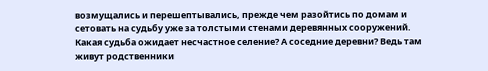возмущались и перешептывались, прежде чем разойтись по домам и сетовать на судьбу уже за толстыми стенами деревянных сооружений. Какая судьба ожидает несчастное селение? А соседние деревни? Ведь там живут родственники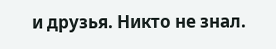и друзья. Никто не знал.